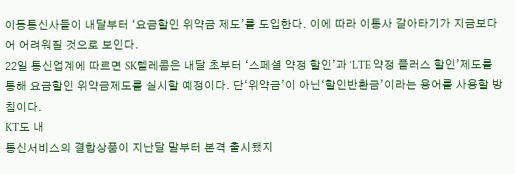이동통신사들이 내달부터 ‘요금할인 위약금 제도’를 도입한다. 이에 따라 이통사 갈아타기가 지금보다 어 어려워질 것으로 보인다.
22일 통신업계에 따르면 SK텔레콤은 내달 초부터 ‘스페셜 약정 할인’과 ‘LTE 약정 플러스 할인’제도를 통해 요금할인 위약금제도를 실시할 예정이다. 단‘위약금’이 아닌‘할인반환금’이라는 용어를 사용할 방침이다.
KT도 내
통신서비스의 결합상품이 지난달 말부터 본격 출시됐지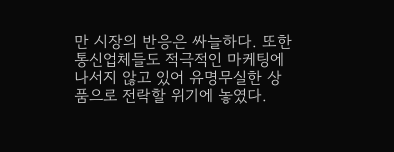만 시장의 반응은 싸늘하다. 또한 통신업체들도 적극적인 마케팅에 나서지 않고 있어 유명무실한 상품으로 전락할 위기에 놓였다.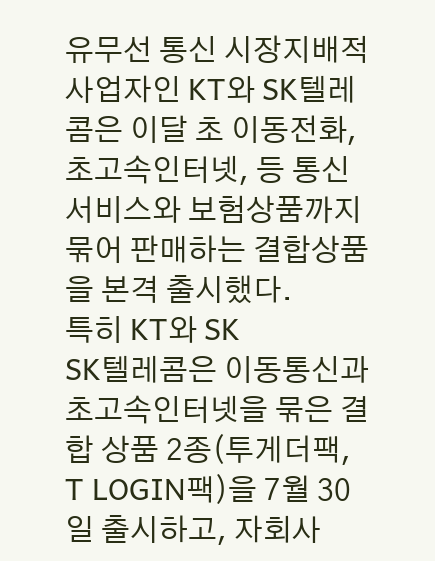유무선 통신 시장지배적 사업자인 KT와 SK텔레콤은 이달 초 이동전화, 초고속인터넷, 등 통신서비스와 보험상품까지 묶어 판매하는 결합상품을 본격 출시했다.
특히 KT와 SK
SK텔레콤은 이동통신과 초고속인터넷을 묶은 결합 상품 2종(투게더팩, T LOGIN팩)을 7월 30일 출시하고, 자회사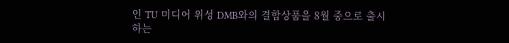인 TU 미디어 위성 DMB와의 결합상품을 8월 중으로 출시하는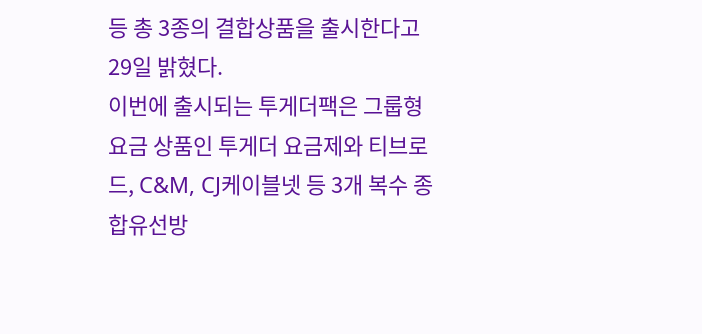등 총 3종의 결합상품을 출시한다고 29일 밝혔다.
이번에 출시되는 투게더팩은 그룹형 요금 상품인 투게더 요금제와 티브로드, C&M, CJ케이블넷 등 3개 복수 종합유선방